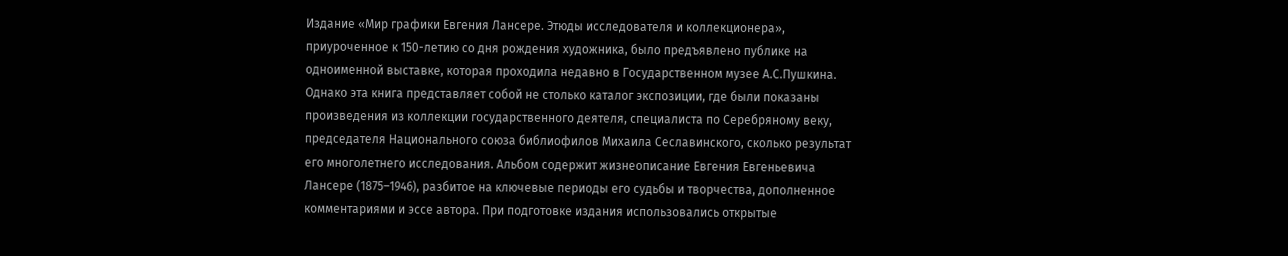Издание «Мир графики Евгения Лансере. Этюды исследователя и коллекционера», приуроченное к 150-летию со дня рождения художника, было предъявлено публике на одноименной выставке, которая проходила недавно в Государственном музее А.С.Пушкина. Однако эта книга представляет собой не столько каталог экспозиции, где были показаны произведения из коллекции государственного деятеля, специалиста по Серебряному веку, председателя Национального союза библиофилов Михаила Сеславинского, сколько результат его многолетнего исследования. Альбом содержит жизнеописание Евгения Евгеньевича Лансере (1875–1946), разбитое на ключевые периоды его судьбы и творчества, дополненное комментариями и эссе автора. При подготовке издания использовались открытые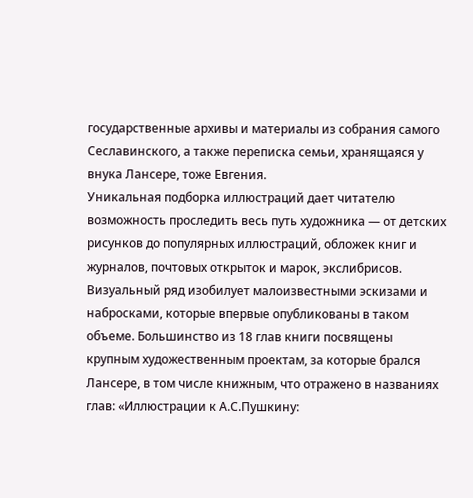государственные архивы и материалы из собрания самого Сеславинского, а также переписка семьи, хранящаяся у внука Лансере, тоже Евгения.
Уникальная подборка иллюстраций дает читателю возможность проследить весь путь художника — от детских рисунков до популярных иллюстраций, обложек книг и журналов, почтовых открыток и марок, экслибрисов. Визуальный ряд изобилует малоизвестными эскизами и набросками, которые впервые опубликованы в таком объеме. Большинство из 18 глав книги посвящены крупным художественным проектам, за которые брался Лансере, в том числе книжным, что отражено в названиях глав: «Иллюстрации к А.С.Пушкину: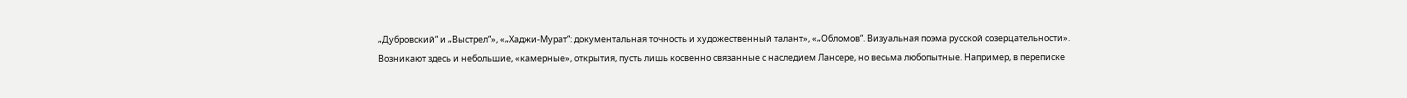„Дубровский“ и „Выстрел“», «„Хаджи-Мурат“: документальная точность и художественный талант», «„Обломов“. Визуальная поэма русской созерцательности».
Возникают здесь и небольшие, «камерные», открытия, пусть лишь косвенно связанные с наследием Лансере, но весьма любопытные. Например, в переписке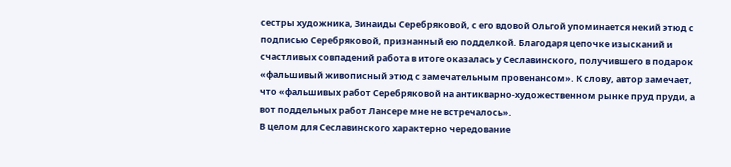сестры художника, Зинаиды Серебряковой, с его вдовой Ольгой упоминается некий этюд с подписью Серебряковой, признанный ею подделкой. Благодаря цепочке изысканий и счастливых совпадений работа в итоге оказалась у Сеславинского, получившего в подарок «фальшивый живописный этюд с замечательным провенансом». К слову, автор замечает, что «фальшивых работ Серебряковой на антикварно-художественном рынке пруд пруди, а вот поддельных работ Лансере мне не встречалось».
В целом для Сеславинского характерно чередование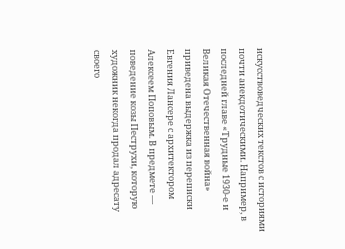искусствоведческих текстов с историями почти анекдотическими. Например, в последней главе «Трудные 1930-е и Великая Отечественная война» приведена выдержка из переписки Евгения Лансере с архитектором Алексеем Поповым. В предмете — поведение козы Пеструхи, которую художник некогда продал адресату своего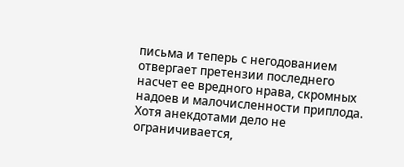письма и теперь с негодованием отвергает претензии последнего насчет ее вредного нрава, скромных надоев и малочисленности приплода.
Хотя анекдотами дело не ограничивается,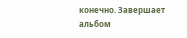конечно. Завершает альбом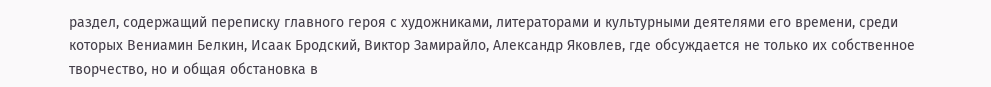раздел, содержащий переписку главного героя с художниками, литераторами и культурными деятелями его времени, среди которых Вениамин Белкин, Исаак Бродский, Виктор Замирайло, Александр Яковлев, где обсуждается не только их собственное творчество, но и общая обстановка в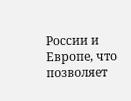России и Европе, что позволяет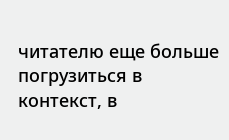читателю еще больше погрузиться в контекст, в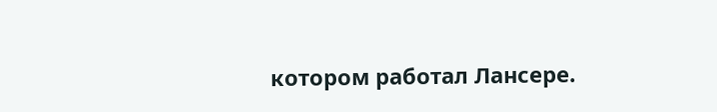котором работал Лансере.